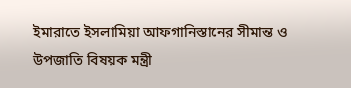ইমারাতে ইসলামিয়া আফগানিস্তানের সীমান্ত ও উপজাতি বিষয়ক মন্ত্রী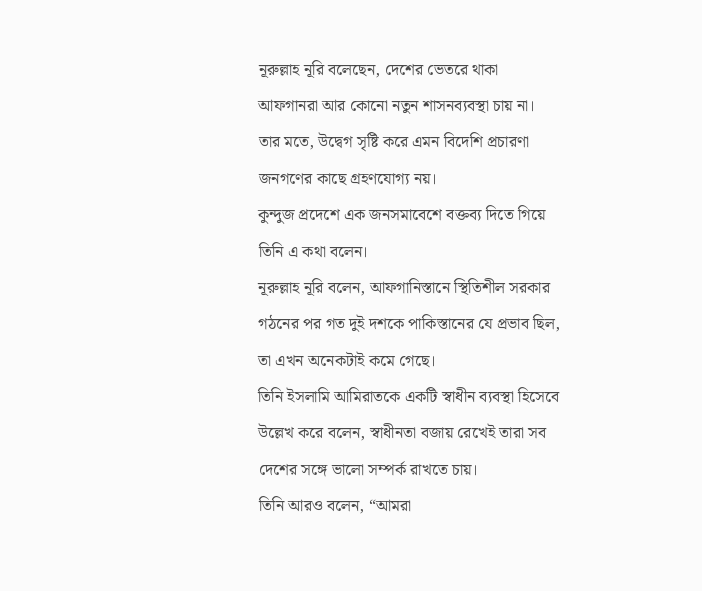নূরুল্লাহ নূরি বলেছেন, দেশের ভেতরে থাকা আফগানরা আর কোনো নতুন শাসনব্যবস্থা চায় না। তার মতে, উদ্বেগ সৃষ্টি করে এমন বিদেশি প্রচারণা জনগণের কাছে গ্রহণযোগ্য নয়।
কুন্দুজ প্রদেশে এক জনসমাবেশে বক্তব্য দিতে গিয়ে তিনি এ কথা বলেন।
নূরুল্লাহ নূরি বলেন, আফগানিস্তানে স্থিতিশীল সরকার গঠনের পর গত দুই দশকে পাকিস্তানের যে প্রভাব ছিল, তা এখন অনেকটাই কমে গেছে।
তিনি ইসলামি আমিরাতকে একটি স্বাধীন ব্যবস্থা হিসেবে উল্লেখ করে বলেন, স্বাধীনতা বজায় রেখেই তারা সব দেশের সঙ্গে ভালো সম্পর্ক রাখতে চায়।
তিনি আরও বলেন, “আমরা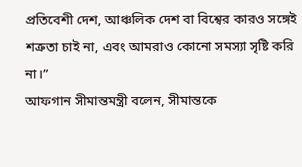প্রতিবেশী দেশ, আঞ্চলিক দেশ বা বিশ্বের কারও সঙ্গেই শত্রুতা চাই না, এবং আমরাও কোনো সমস্যা সৃষ্টি করি না।”
আফগান সীমান্তমন্ত্রী বলেন, সীমান্তকে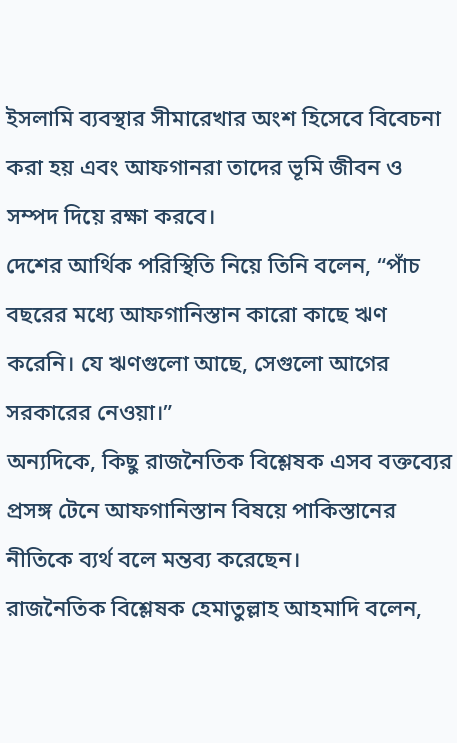ইসলামি ব্যবস্থার সীমারেখার অংশ হিসেবে বিবেচনা করা হয় এবং আফগানরা তাদের ভূমি জীবন ও সম্পদ দিয়ে রক্ষা করবে।
দেশের আর্থিক পরিস্থিতি নিয়ে তিনি বলেন, “পাঁচ বছরের মধ্যে আফগানিস্তান কারো কাছে ঋণ করেনি। যে ঋণগুলো আছে, সেগুলো আগের সরকারের নেওয়া।”
অন্যদিকে, কিছু রাজনৈতিক বিশ্লেষক এসব বক্তব্যের প্রসঙ্গ টেনে আফগানিস্তান বিষয়ে পাকিস্তানের নীতিকে ব্যর্থ বলে মন্তব্য করেছেন।
রাজনৈতিক বিশ্লেষক হেমাতুল্লাহ আহমাদি বলেন,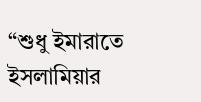“শুধু ইমারাতে ইসলামিয়ার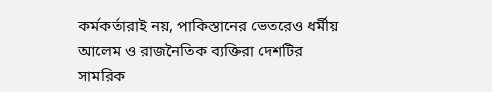কর্মকর্তারাই নয়, পাকিস্তানের ভেতরেও ধর্মীয় আলেম ও রাজনৈতিক ব্যক্তিরা দেশটির সামরিক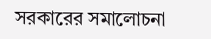সরকারের সমালোচনা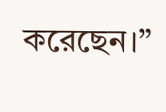করেছেন।”